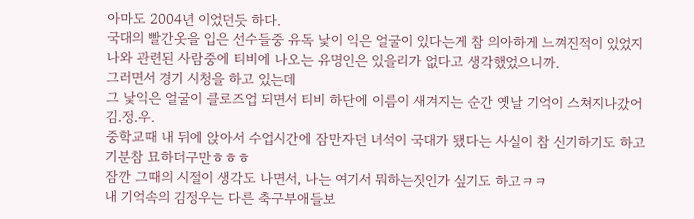아마도 2004년 이었던듯 하다.
국대의 빨간옷을 입은 선수들중 유독 낯이 익은 얼굴이 있다는게 참 의아하게 느껴진적이 있었지
나와 관련된 사람중에 티비에 나오는 유명인은 있을리가 없다고 생각했었으니까.
그러면서 경기 시청을 하고 있는데
그 낯익은 얼굴이 클로즈업 되면서 티비 하단에 이름이 새겨지는 순간 옛날 기억이 스쳐지나갔어
김.정.우.
중학교때 내 뒤에 앉아서 수업시간에 잠만자던 녀석이 국대가 됐다는 사실이 참 신기하기도 하고
기분참 묘하더구만ㅎㅎㅎ
잠깐 그때의 시절이 생각도 나면서, 나는 여기서 뭐하는짓인가 싶기도 하고ㅋㅋ
내 기억속의 김정우는 다른 축구부애들보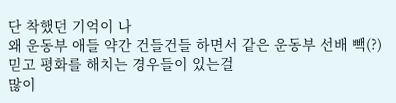단 착했던 기억이 나
왜 운동부 애들 약간 건들건들 하면서 같은 운동부 선배 빽(?) 믿고 평화를 해치는 경우들이 있는걸
많이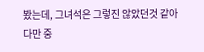봤는데, 그녀석은 그렇진 않았던것 같아
다만 중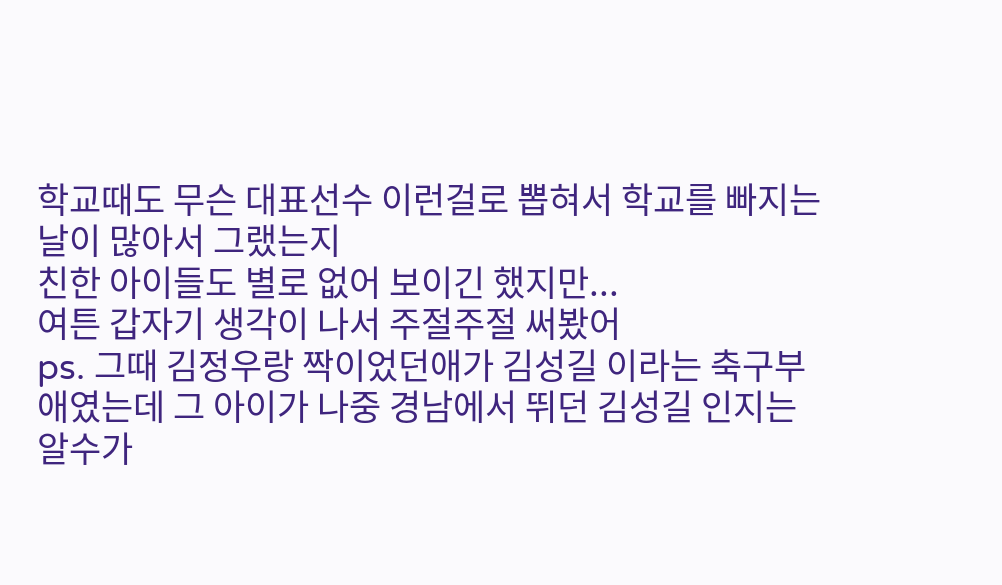학교때도 무슨 대표선수 이런걸로 뽑혀서 학교를 빠지는 날이 많아서 그랬는지
친한 아이들도 별로 없어 보이긴 했지만...
여튼 갑자기 생각이 나서 주절주절 써봤어
ps. 그때 김정우랑 짝이었던애가 김성길 이라는 축구부애였는데 그 아이가 나중 경남에서 뛰던 김성길 인지는
알수가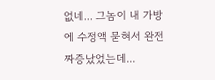없네... 그놈이 내 가방에 수정액 묻혀서 완전 짜증났었는데...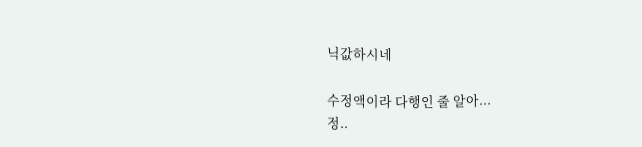닉값하시네

수정액이라 다행인 줄 알아...
정..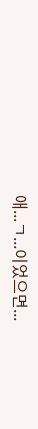애...ㄱ...이었으면...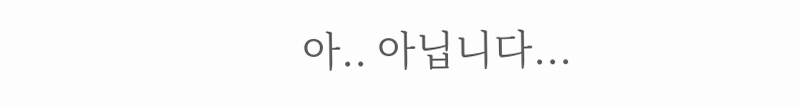아.. 아닙니다...